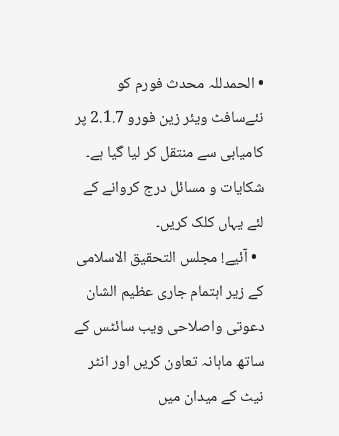• الحمدللہ محدث فورم کو نئےسافٹ ویئر زین فورو 2.1.7 پر کامیابی سے منتقل کر لیا گیا ہے۔ شکایات و مسائل درج کروانے کے لئے یہاں کلک کریں۔
  • آئیے! مجلس التحقیق الاسلامی کے زیر اہتمام جاری عظیم الشان دعوتی واصلاحی ویب سائٹس کے ساتھ ماہانہ تعاون کریں اور انٹر نیٹ کے میدان میں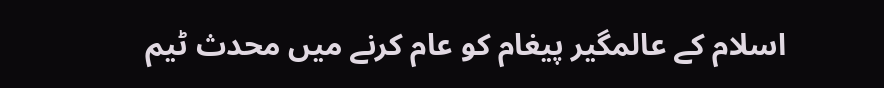اسلام کے عالمگیر پیغام کو عام کرنے میں محدث ٹیم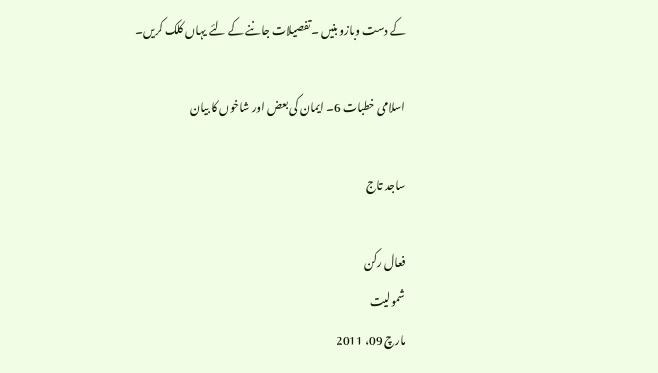کے دست وبازو بنیں ۔تفصیلات جاننے کے لئے یہاں کلک کریں۔

اسلامی خطبات 6۔ ایمان کی بعض اور شاخوں کا بیان

ساجد تاج

فعال رکن
شمولیت
مارچ 09، 2011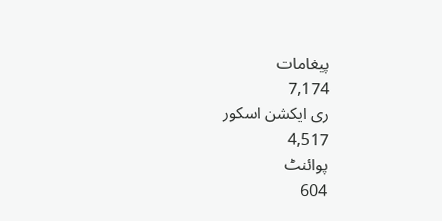پیغامات
7,174
ری ایکشن اسکور
4,517
پوائنٹ
604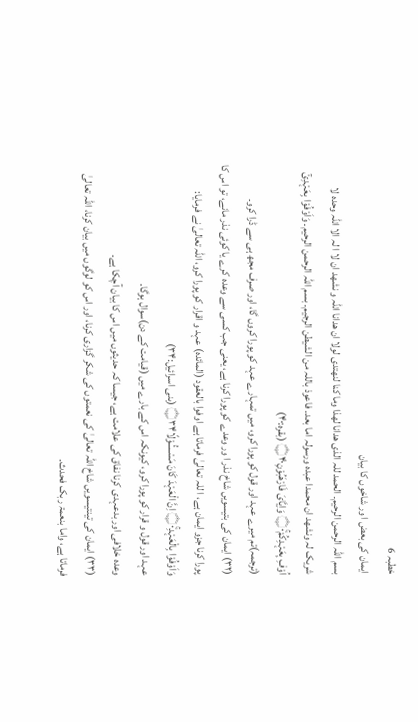خطبہ 6
ایمان کی بعض ا ور شاخوں کا بیان
بسم اللہ الرحمن الرحیم۔ الحمد للہ الذی ھدانا لھذا وما کنا لنھتدی لولا ان ھدانا اللہ و نشھد ان لا ا لہ الا اللہ وحدہ لا شریک لہ ونشھد ان محمدا عبدہ ورسولہ اما بعد۔ فاعوذ باللہ من الشیطن الرجیم۔ بسم اللہ الرحمن الرحیم۔ وَاَوْفُوْا بِعَہْدِىْٓ اُوْفِ بِعَہْدِكُمْ۝۰ۚ وَاِيَّاىَ فَارْھَبُوْنِ۝۴۰ (بقرہ:۴۰)
(ترجمہ)تم میرے عہد اور قول کو پورا کرو، میں تمہارے عہد کو پورا کروں گا، اور صرف مجھ ہی سے ڈرا کرو۔
(۳۲) ایمان کی بتیسویں شاخ نذر ا ور وعدے کو پورا کرنا ہے، یعنی جب کسی سے وعدہ کرے یا کوئی نذر مانے، تو اس کا پورا کرنا جزو ایمان ہے، ا للہ تعالیٰ فرماتا ہے اوفوا بالعقود (المائدہ) عہد و اقرار کو پورا کرو، اللہ تعالیٰ نے فرمایا:
وَاَوْفُوْا بِالْعَہْدِ۝۰ۚ اِنَّ الْعَہْدَ كَانَ مَسْــــُٔـوْلًا۝۳۴ (بنی اسرائیل:۳۴)
عہد اور قول و قرار کو پورا کرو، کیونکہ اس کے بارے میں (قیامت کے دن)سوال ہوگا۔
وعدہ خلافی اور بدعہدی کرنا نفاق کی علامت ہے، جیسا کہ حدیثوں میں اس کا بیان آچکا ہے۔
(۳۳) ایمان کی تینتیسویں شاخ اللہ تعالیٰ کی نعمتوں کی شکر گزاری کرنا، اور اس کو لوگوں میں بیان کرنا، اللہ تعالیٰ فرماتا ہے، واما بنعمۃ ربک فحدث۔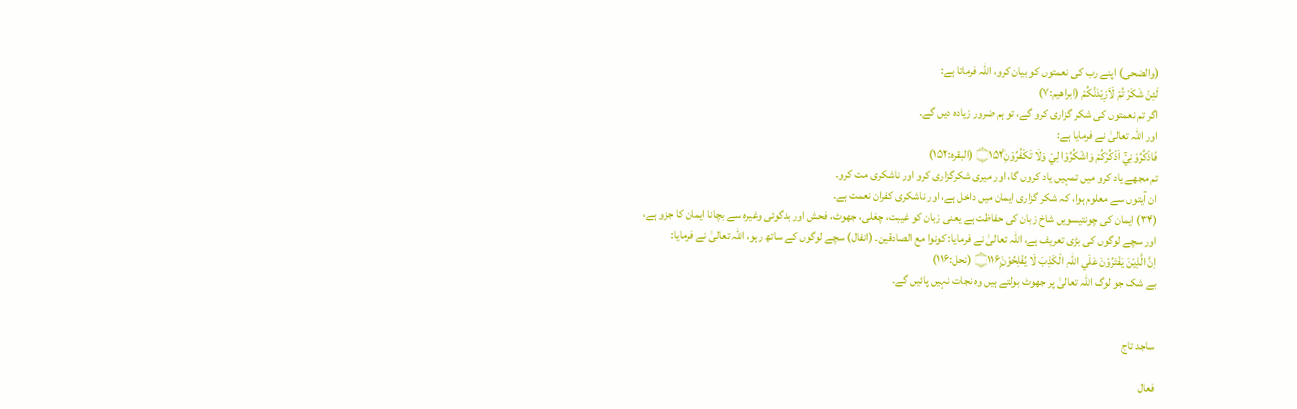(والضحی) اپنے رب کی نعمتوں کو بیان کرو، اللہ فرماتا ہے:
لَئِنْ شَکَرْ تُمْ لَاَزِیْدَنَّکُمْ (ابراھیم:۷)
اگر تم نعمتوں کی شکر گزاری کرو گے، تو ہم ضرور زیادہ دیں گے۔
اور اللہ تعالیٰ نے فرمایا ہے:
فَاذْكُرُوْنِيْٓ اَذْكُرْكُمْ وَاشْكُرُوْا لِيْ وَلَا تَكْفُرُوْنِ۝۱۵۲ۧ (البقرہ:۱۵۲)
تم مجھے یاد کرو میں تمہیں یاد کروں گا، اور میری شکرگزاری کرو اور ناشکری مت کرو۔
ان آیتوں سے معلوم ہوا، کہ شکر گزاری ایمان میں داخل ہے، اور ناشکری کفران نعمت ہے۔
(۳۴) ایمان کی چونتیسویں شاخ زبان کی حفاظت ہے یعنی زبان کو غیبت، چغلی، جھوٹ، فحش اور بدگوئی وغیرہ سے بچانا ایمان کا جزو ہے، اور سچے لوگوں کی بڑی تعریف ہے، اللہ تعالیٰ نے فرمایا: کونوا مع الصادقین۔ (انفال) سچے لوگوں کے ساتھ رہو، اللہ تعالیٰ نے فرمایا:
اِنَّ الَّذِيْنَ يَفْتَرُوْنَ عَلَي اللہِ الْكَذِبَ لَا يُفْلِحُوْنَ۝۱۱۶ۭ (نحل:۱۱۶)
بے شک جو لوگ اللہ تعالیٰ پر جھوٹ بولتے ہیں وہ نجات نہیں پائیں گے۔


ساجد تاج

فعال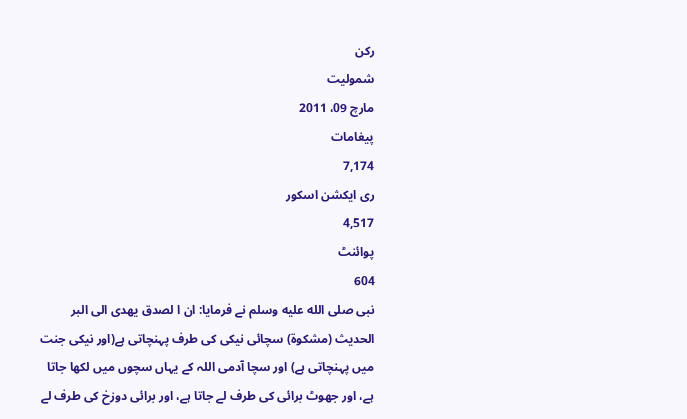رکن
شمولیت
مارچ 09، 2011
پیغامات
7,174
ری ایکشن اسکور
4,517
پوائنٹ
604
نبی صلى الله عليه وسلم نے فرمایا: ان ا لصدق یھدی الی البر الحدیث (مشکوۃ) سچائی نیکی کی طرف پہنچاتی ہے(اور نیکی جنت میں پہنچاتی ہے) اور سچا آدمی اللہ کے یہاں سچوں میں لکھا جاتا ہے، اور جھوٹ برائی کی طرف لے جاتا ہے، اور برائی دوزخ کی طرف لے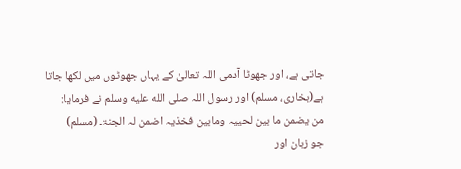جاتی ہے، اور جھوٹا آدمی اللہ تعالیٰ کے یہاں جھوٹوں میں لکھا جاتا ہے(بخاری، مسلم) اور رسول اللہ صلى الله عليه وسلم نے فرمایا:
من یضمن ما بین لحییہ ومابین فخذیہ اضمن لہ الجنۃ۔ (مسلم)
جو زبان اور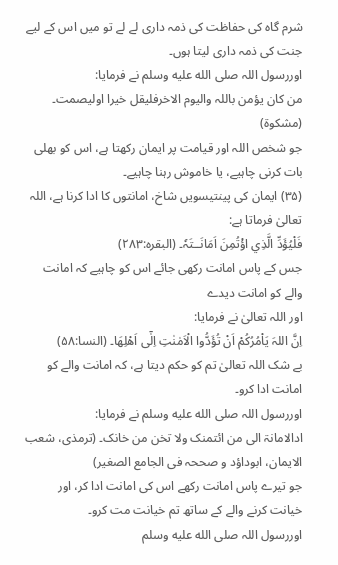شرم گاہ کی حفاظت کی ذمہ داری لے لے تو میں اس کے لیے جنت کی ذمہ داری لیتا ہوں۔
اوررسول اللہ صلى الله عليه وسلم نے فرمایا:
من کان یؤمن باللہ والیوم الاخرفلیقل خیرا اولیصمت۔ (مشکوۃ)
جو شخص اللہ اور قیامت پر ایمان رکھتا ہے، اس کو بھلی بات کرنی چاہیے، یا خاموش رہنا چاہیے۔
(۳۵) ایمان کی پینتیسویں شاخ، امانتوں کا ادا کرنا ہے، اللہ تعالیٰ فرماتا ہے:
فَلْيُؤَدِّ الَّذِي اؤْتُمِنَ اَمَانَــتَہٗ۔ (البقرہ:۲۸۳)
جس کے پاس امانت رکھی جائے اس کو چاہیے کہ امانت والے کو امانت دیدے
اور اللہ تعالیٰ نے فرمایا:
اِنَّ اللہَ يَاْمُرُكُمْ اَنْ تُؤَدُّوا الْاَمٰنٰتِ اِلٰٓى اَھْلِھَا۔ (النسا:۵۸)
بے شک اللہ تعالیٰ تم کو حکم دیتا ہے، کہ امانت والے کو امانت ادا کرو۔
اوررسول اللہ صلى الله عليه وسلم نے فرمایا:
ادالامانۃ الی من ائتمنک ولا تخن من خانک۔ (ترمذی، شعب الایمان، ابوداؤد و صححہ فی الجامع الصغیر)
جو تیرے پاس امانت رکھے اس کی امانت ادا کر، اور خیانت کرنے والے کے ساتھ تم خیانت مت کرو۔
اوررسول اللہ صلى الله عليه وسلم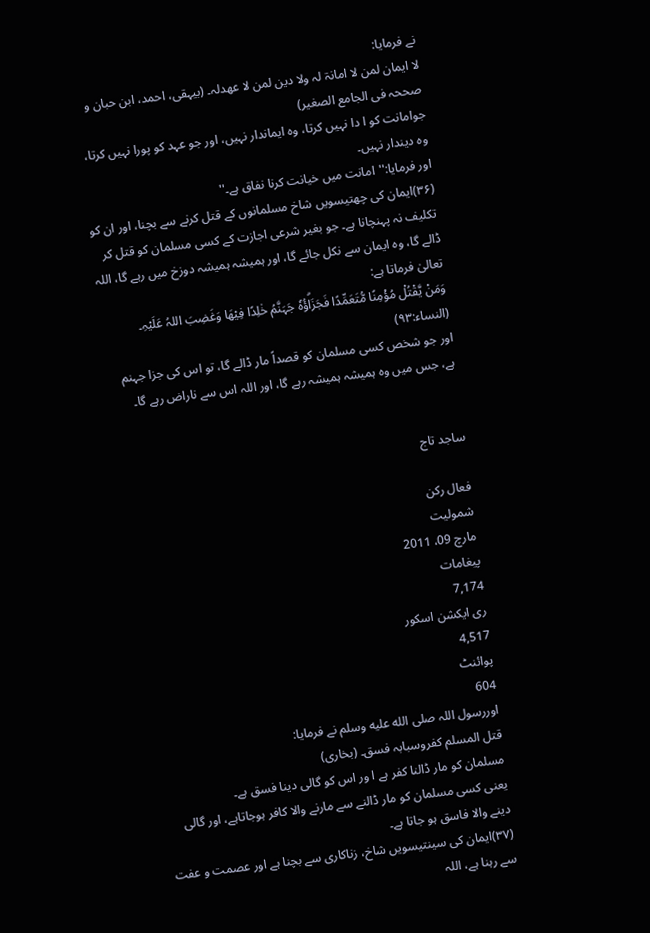نے فرمایا:
لا ایمان لمن لا امانۃ لہ ولا دین لمن لا عھدلہ۔ (بیہقی، احمد، ابن حبان و صححہ فی الجامع الصغیر)
جوامانت کو ا دا نہیں کرتا، وہ ایماندار نہیں، اور جو عہد کو پورا نہیں کرتا، وہ دیندار نہیں۔
اور فرمایا:''امانت میں خیانت کرنا نفاق ہے۔''
(۳۶)ایمان کی چھتیسویں شاخ مسلمانوں کے قتل کرنے سے بچنا، اور ان کو تکلیف نہ پہنچانا ہے۔ جو بغیر شرعی اجازت کے کسی مسلمان کو قتل کر ڈالے گا، وہ ایمان سے نکل جائے گا، اور ہمیشہ ہمیشہ دوزخ میں رہے گا، اللہ تعالیٰ فرماتا ہے:
وَمَنْ يَّقْتُلْ مُؤْمِنًا مُّتَعَمِّدًا فَجَزَاۗؤُہٗ جَہَنَّمُ خٰلِدًا فِيْھَا وَغَضِبَ اللہُ عَلَيْہِ۔ (النساء:۹۳)
اور جو شخص کسی مسلمان کو قصداً مار ڈالے گا، تو اس کی جزا جہنم ہے، جس میں وہ ہمیشہ ہمیشہ رہے گا، اور اللہ اس سے ناراض رہے گا۔


ساجد تاج

فعال رکن
شمولیت
مارچ 09، 2011
پیغامات
7,174
ری ایکشن اسکور
4,517
پوائنٹ
604
اوررسول اللہ صلى الله عليه وسلم نے فرمایا:
قتل المسلم کفروسبابہ فسق۔ (بخاری)
مسلمان کو مار ڈالنا کفر ہے ا ور اس کو گالی دینا فسق ہے۔
یعنی کسی مسلمان کو مار ڈالنے سے مارنے والا کافر ہوجاتاہے، اور گالی دینے والا فاسق ہو جاتا ہے۔
(۳۷)ایمان کی سینتیسویں شاخ، زناکاری سے بچنا ہے اور عصمت و عفت سے رہنا ہے، اللہ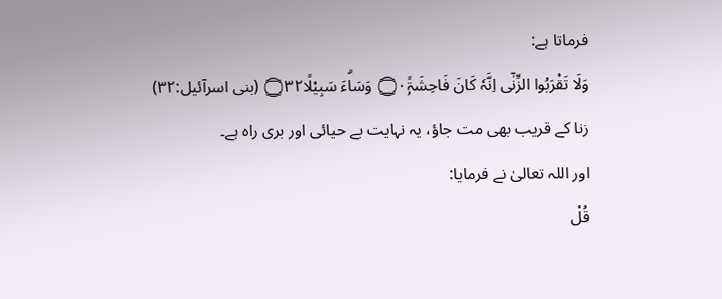فرماتا ہے:
وَلَا تَقْرَبُوا الزِّنٰٓى اِنَّہٗ كَانَ فَاحِشَۃً۝۰ۭ وَسَاۗءَ سَبِيْلًا۝۳۲ (بنی اسرآئیل:۳۲)
زنا کے قریب بھی مت جاؤ، یہ نہایت بے حیائی اور بری راہ ہے۔
اور اللہ تعالیٰ نے فرمایا:
قُلْ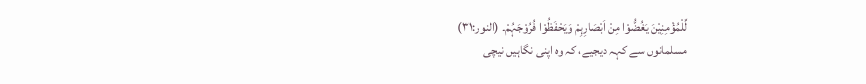لِّلْمُؤْمِنِيْنَ يَغُضُّوْا مِنْ اَبْصَارِہِمْ وَيَحْفَظُوْا فُرُوْجَہُمْ۔ (النور:۳۱)
مسلمانوں سے کہہ دیجیے، کہ وہ اپنی نگاہیں نیچی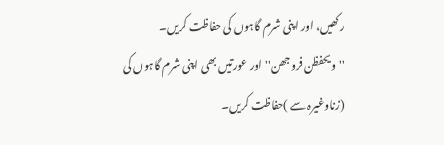رکھیں، اور اپنی شرم گاہوں کی حفاظت کریں۔
''ویحفظن فروجھن'' اور عورتیں بھی اپنی شرم گاہوں کی (زناوغیرہ سے )حفاظت کریں۔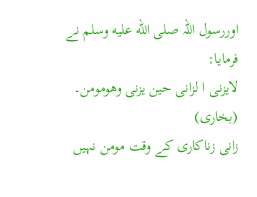اوررسول اللہ صلى الله عليه وسلم نے فرمایا:
لایزنی ا لزانی حین یزنی وھومومن۔ (بخاری)
زانی زناکاری کے وقت مومن نہیں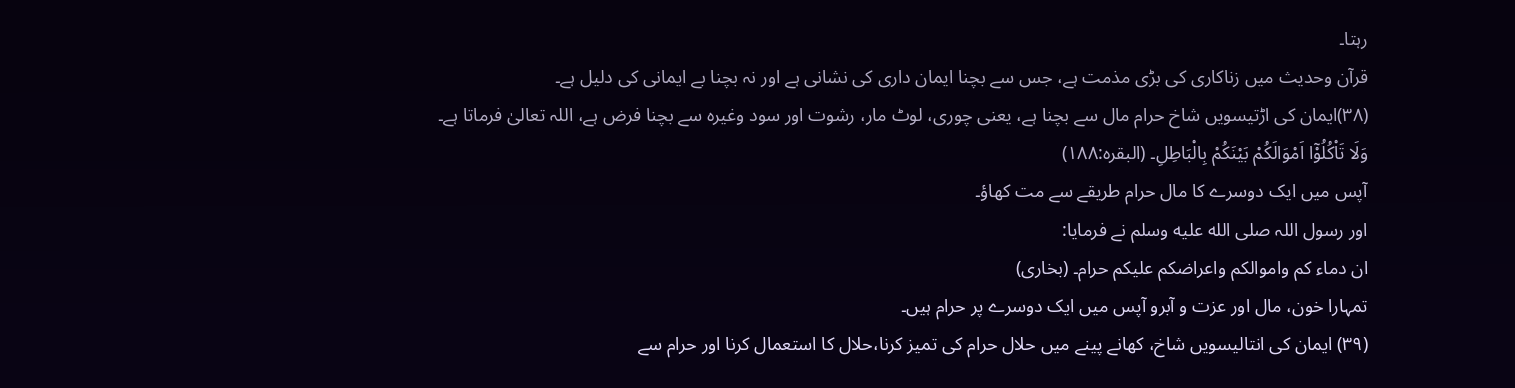رہتا۔
قرآن وحدیث میں زناکاری کی بڑی مذمت ہے، جس سے بچنا ایمان داری کی نشانی ہے اور نہ بچنا بے ایمانی کی دلیل ہے۔
(۳۸)ایمان کی اڑتیسویں شاخ حرام مال سے بچنا ہے، یعنی چوری، لوٹ مار، رشوت اور سود وغیرہ سے بچنا فرض ہے، اللہ تعالیٰ فرماتا ہے۔
وَلَا تَاْكُلُوْٓا اَمْوَالَكُمْ بَيْنَكُمْ بِالْبَاطِلِ۔ (البقرہ:۱۸۸)
آپس میں ایک دوسرے کا مال حرام طریقے سے مت کھاؤ۔
اور رسول اللہ صلى الله عليه وسلم نے فرمایا:
ان دماء کم واموالکم واعراضکم علیکم حرام۔ (بخاری)
تمہارا خون، مال اور عزت و آبرو آپس میں ایک دوسرے پر حرام ہیں۔
(۳۹) ایمان کی انتالیسویں شاخ، کھانے پینے میں حلال حرام کی تمیز کرنا،حلال کا استعمال کرنا اور حرام سے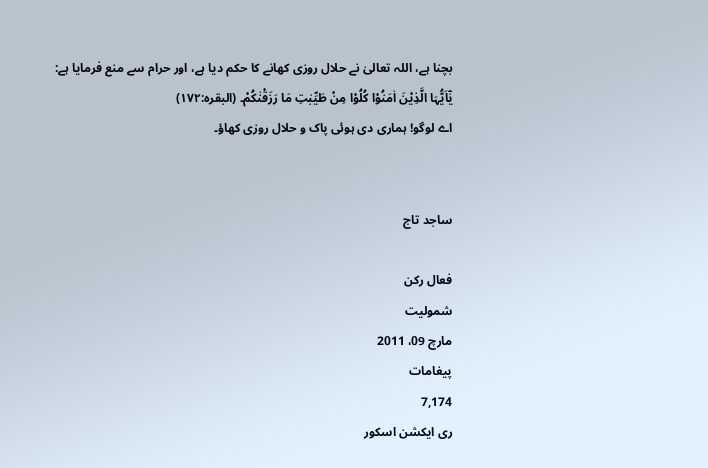بچنا ہے، اللہ تعالیٰ نے حلال روزی کھانے کا حکم دیا ہے، اور حرام سے منع فرمایا ہے:
يٰٓاَيُّہَا الَّذِيْنَ اٰمَنُوْا كُلُوْا مِنْ طَيِّبٰتِ مَا رَزَقْنٰكُمْ۔ (البقرہ:۱۷۲)
اے لوگو! ہماری دی ہوئی پاک و حلال روزی کھاؤ۔


ساجد تاج

فعال رکن
شمولیت
مارچ 09، 2011
پیغامات
7,174
ری ایکشن اسکور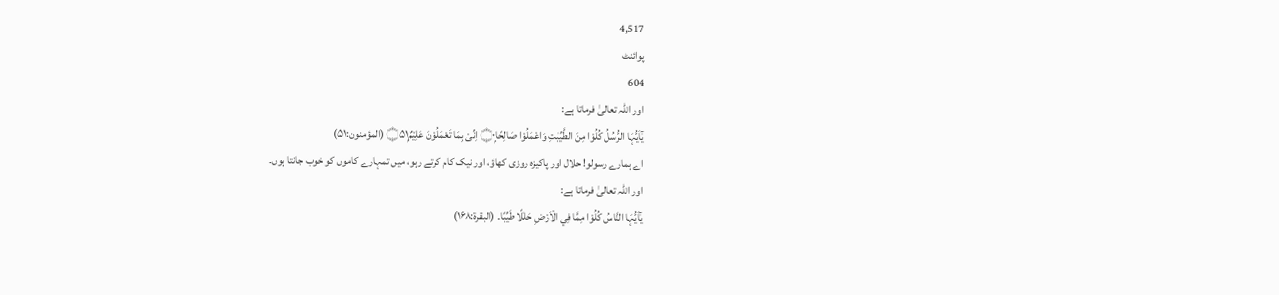4,517
پوائنٹ
604
اور اللہ تعالیٰ فرماتا ہے:
يٰٓاَيُّہَا الرُّسُلُ كُلُوْا مِنَ الطَّيِّبٰتِ وَاعْمَلُوْا صَالِحًا۝۰ۭ اِنِّىْ بِمَا تَعْمَلُوْنَ عَلِيْمٌ۝۵۱ۭ (المؤمنون:۵۱)
اے ہمارے رسولو! حلال اور پاکیزہ روزی کھاؤ، اور نیک کام کرتے رہو، میں تمہارے کاموں کو خوب جانتا ہوں۔
اور اللہ تعالیٰ فرماتا ہے:
يٰٓاَيُّہَا النَّاسُ كُلُوْا مِمَّا فِي الْاَرْضِ حَلٰلًا طَيِّبًا۔ (البقرۃ:۱۶۸)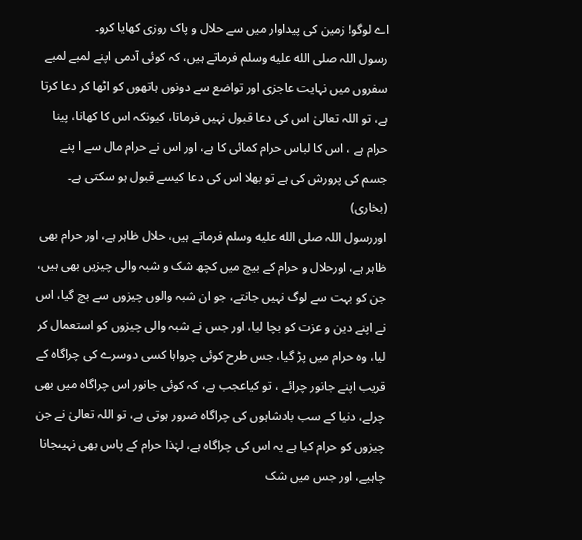اے لوگو! زمین کی پیداوار میں سے حلال و پاک روزی کھایا کرو۔
رسول اللہ صلى الله عليه وسلم فرماتے ہیں، کہ کوئی آدمی اپنے لمبے لمبے سفروں میں نہایت عاجزی اور تواضع سے دونوں ہاتھوں کو اٹھا کر دعا کرتا ہے، تو اللہ تعالیٰ اس کی دعا قبول نہیں فرماتا، کیونکہ اس کا کھانا، پینا حرام ہے ، اس کا لباس حرام کمائی کا ہے، اور اس نے حرام مال سے ا پنے جسم کی پرورش کی ہے تو بھلا اس کی دعا کیسے قبول ہو سکتی ہے۔ (بخاری)
اوررسول اللہ صلى الله عليه وسلم فرماتے ہیں، حلال ظاہر ہے، اور حرام بھی ظاہر ہے، اورحلال و حرام کے بیچ میں کچھ شک و شبہ والی چیزیں بھی ہیں، جن کو بہت سے لوگ نہیں جانتے، جو ان شبہ والوں چیزوں سے بچ گیا، اس نے اپنے دین و عزت کو بچا لیا، اور جس نے شبہ والی چیزوں کو استعمال کر لیا، وہ حرام میں پڑ گیا، جس طرح کوئی چرواہا کسی دوسرے کی چراگاہ کے قریب اپنے جانور چرائے ، تو کیاعجب ہے، کہ کوئی جانور اس چراگاہ میں بھی چرلے، دنیا کے سب بادشاہوں کی چراگاہ ضرور ہوتی ہے، تو اللہ تعالیٰ نے جن چیزوں کو حرام کیا ہے یہ اس کی چراگاہ ہے، لہٰذا حرام کے پاس بھی نہیںجانا چاہیے، اور جس میں شک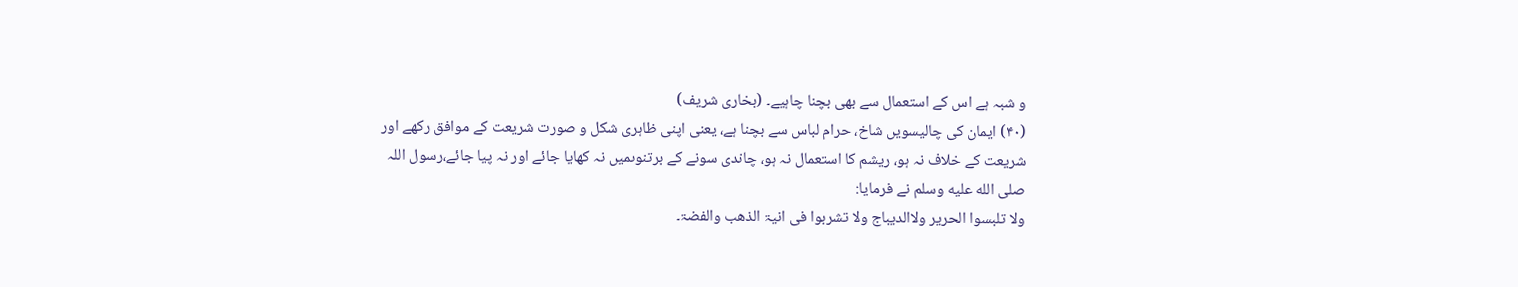و شبہ ہے اس کے استعمال سے بھی بچنا چاہیے۔ (بخاری شریف)
(۴۰) ایمان کی چالیسویں شاخ، حرام لباس سے بچنا ہے، یعنی اپنی ظاہری شکل و صورت شریعت کے موافق رکھے اور شریعت کے خلاف نہ ہو، ریشم کا استعمال نہ ہو، چاندی سونے کے برتنوںمیں نہ کھایا جائے اور نہ پیا جائے،رسول اللہ صلى الله عليه وسلم نے فرمایا:
ولا تلبسوا الحریر ولاالدیباج ولا تشربوا فی انیۃ الذھب والفضۃ۔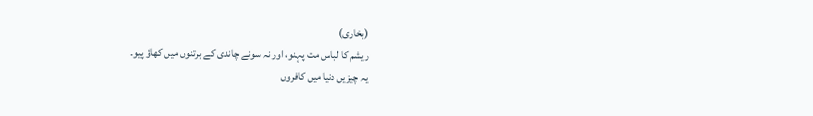(بخاری)
ریشم کا لباس مت پہنو، اور نہ سونے چاندی کے برتنوں میں کھاؤ پیو۔
یہ چیزیں دنیا میں کافروں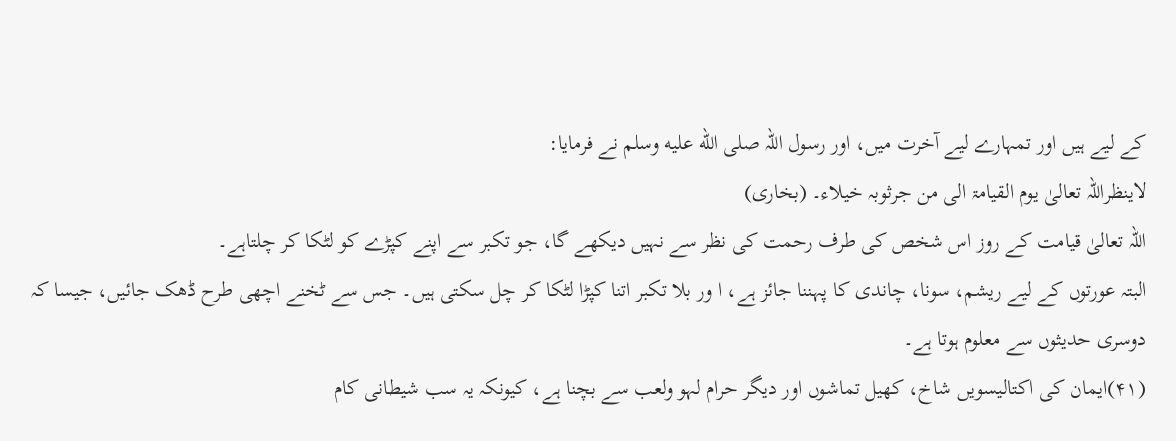کے لیے ہیں اور تمہارے لیے آخرت میں، اور رسول اللہ صلى الله عليه وسلم نے فرمایا:
لاینظراللہ تعالیٰ یوم القیامۃ الی من جرثوبہ خیلاء۔ (بخاری)
اللہ تعالیٰ قیامت کے روز اس شخص کی طرف رحمت کی نظر سے نہیں دیکھے گا، جو تکبر سے اپنے کپڑے کو لٹکا کر چلتاہے۔
البتہ عورتوں کے لیے ریشم، سونا، چاندی کا پہننا جائز ہے، ا ور بلا تکبر اتنا کپڑا لٹکا کر چل سکتی ہیں۔ جس سے ٹخنے اچھی طرح ڈھک جائیں، جیسا کہ دوسری حدیثوں سے معلوم ہوتا ہے۔
(۴۱)ایمان کی اکتالیسویں شاخ، کھیل تماشوں اور دیگر حرام لہو ولعب سے بچنا ہے، کیونکہ یہ سب شیطانی کام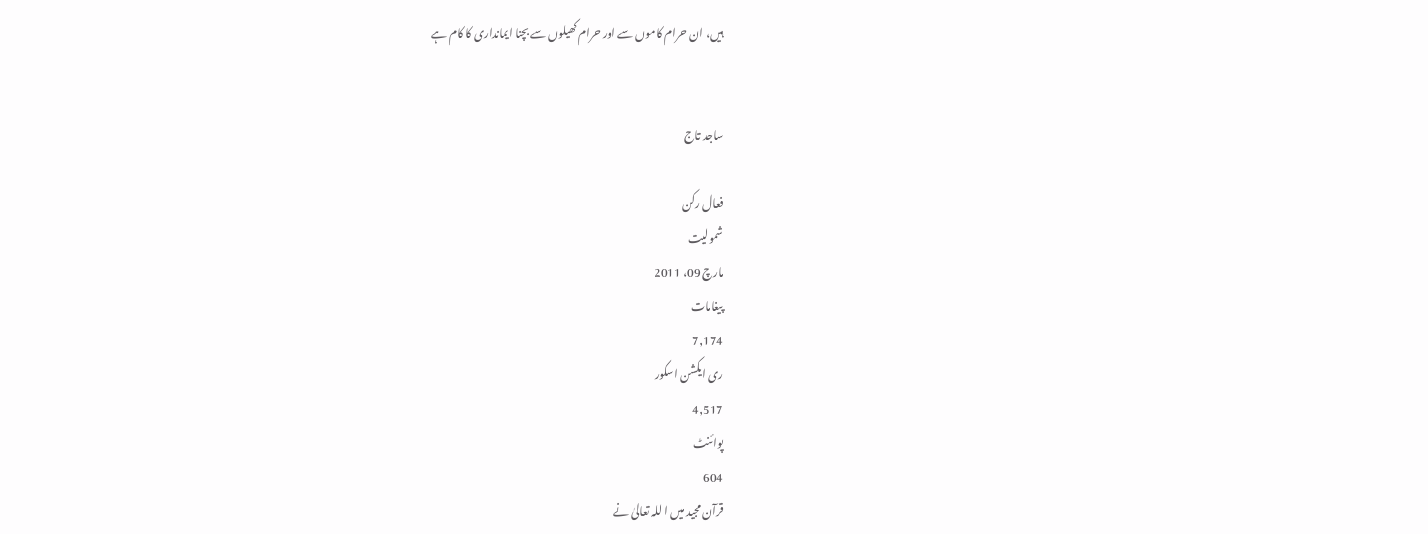ہیں، ان حرام کاموں سے اور حرام کھیلوں سے بچنا ایمانداری کا کام ہے


ساجد تاج

فعال رکن
شمولیت
مارچ 09، 2011
پیغامات
7,174
ری ایکشن اسکور
4,517
پوائنٹ
604
قرآن مجید میں ا للہ تعالیٰ نے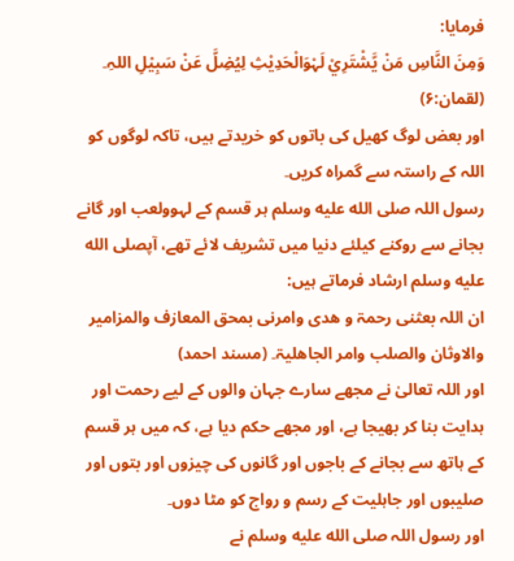فرمایا:
وَمِنَ النَّاسِ مَنْ يَّشْتَرِيْ لَہْوَالْحَدِيْثِ لِيُضِلَّ عَنْ سَبِيْلِ اللہِ۔ (لقمان:۶)
اور بعض لوگ کھیل کی باتوں کو خریدتے ہیں، تاکہ لوگوں کو اللہ کے راستہ سے گمراہ کریں۔
رسول اللہ صلى الله عليه وسلم ہر قسم کے لہوولعب اور گانے بجانے سے روکنے کیلئے دنیا میں تشریف لائے تھے، آپصلى الله عليه وسلم ارشاد فرماتے ہیں:
ان اللہ بعثنی رحمۃ و ھدی وامرنی بمحق المعازف والمزامیر والاوثان والصلب وامر الجاھلیۃ۔ (مسند احمد)
اور اللہ تعالیٰ نے مجھے سارے جہان والوں کے لیے رحمت اور ہدایت بنا کر بھیجا ہے، اور مجھے حکم دیا ہے، کہ میں ہر قسم کے ہاتھ سے بجانے کے باجوں اور گانوں کی چیزوں اور بتوں اور صلیبوں اور جاہلیت کے رسم و رواج کو مٹا دوں۔
اور رسول اللہ صلى الله عليه وسلم نے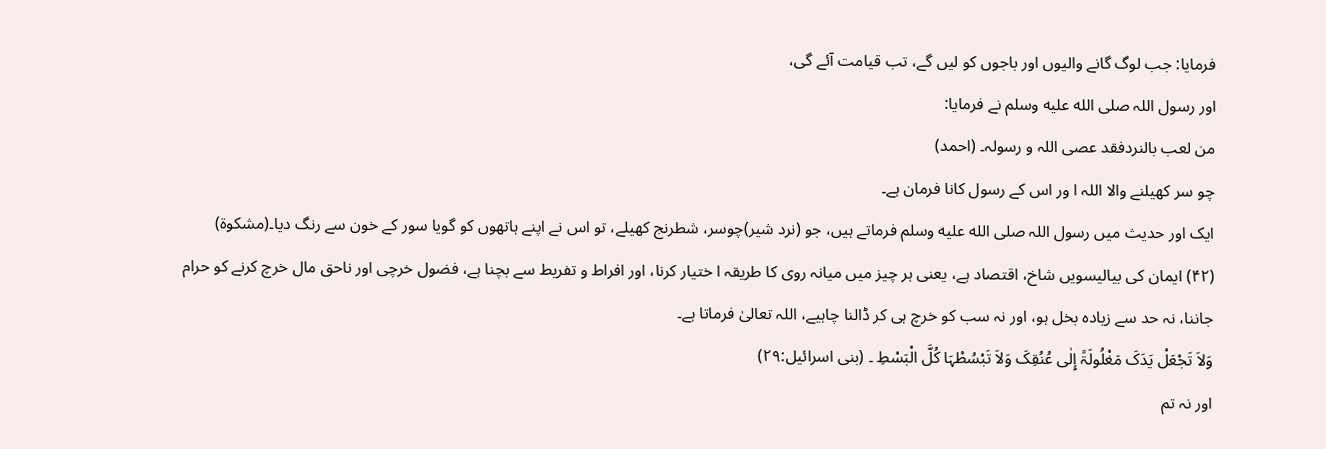فرمایا: جب لوگ گانے والیوں اور باجوں کو لیں گے، تب قیامت آئے گی،
اور رسول اللہ صلى الله عليه وسلم نے فرمایا:
من لعب بالنردفقد عصی اللہ و رسولہ۔ (احمد)
چو سر کھیلنے والا اللہ ا ور اس کے رسول کانا فرمان ہے۔
ایک اور حدیث میں رسول اللہ صلى الله عليه وسلم فرماتے ہیں، جو (نرد شیر)چوسر، شطرنج کھیلے، تو اس نے اپنے ہاتھوں کو گویا سور کے خون سے رنگ دیا۔(مشکوۃ)
(۴۲) ایمان کی بیالیسویں شاخ، اقتصاد ہے، یعنی ہر چیز میں میانہ روی کا طریقہ ا ختیار کرنا، اور افراط و تفریط سے بچنا ہے، فضول خرچی اور ناحق مال خرچ کرنے کو حرام جاننا، نہ حد سے زیادہ بخل ہو، اور نہ سب کو خرچ ہی کر ڈالنا چاہیے، اللہ تعالیٰ فرماتا ہے۔
وَلاَ تَجْعَلْ یَدَکَ مَغْلُولَۃً إِلٰی عُنُقِکَ وَلاَ تَبْسُطْہَا کُلَّ الْبَسْطِ ۔ (بنی اسرائیل:۲۹)
اور نہ تم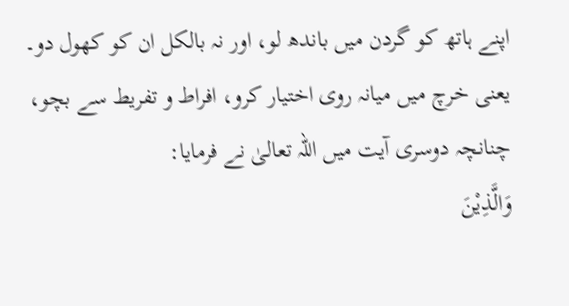اپنے ہاتھ کو گردن میں باندھ لو، اور نہ بالکل ان کو کھول دو۔
یعنی خرچ میں میانہ روی اختیار کرو، افراط و تفریط سے بچو، چنانچہ دوسری آیت میں اللہ تعالیٰ نے فرمایا:
وَالَّذِيْنَ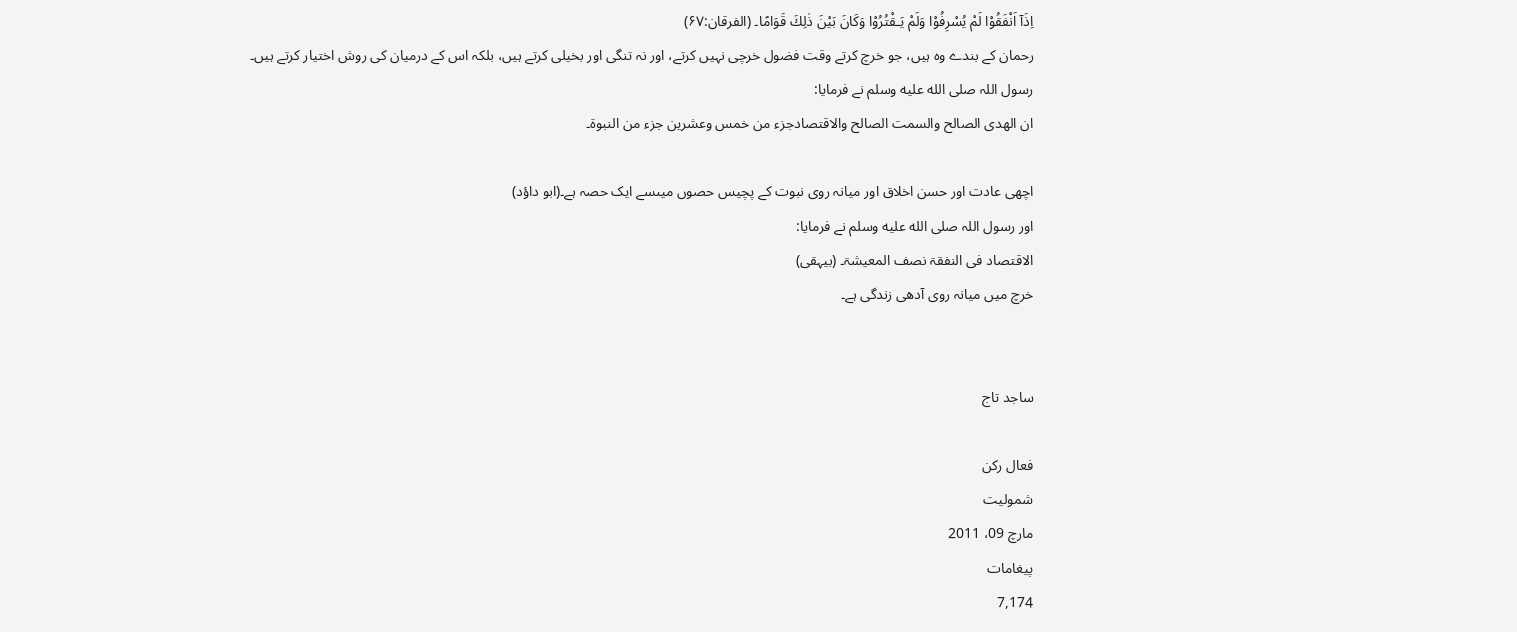اِذَآ اَنْفَقُوْا لَمْ يُسْرِفُوْا وَلَمْ يَـقْتُرُوْا وَكَانَ بَيْنَ ذٰلِكَ قَوَامًا۔ (الفرقان:۶۷)
رحمان کے بندے وہ ہیں، جو خرچ کرتے وقت فضول خرچی نہیں کرتے، اور نہ تنگی اور بخیلی کرتے ہیں، بلکہ اس کے درمیان کی روش اختیار کرتے ہیں۔
رسول اللہ صلى الله عليه وسلم نے فرمایا:
ان الھدی الصالح والسمت الصالح والاقتصادجزء من خمس وعشرین جزء من النبوة۔

اچھی عادت اور حسن اخلاق اور میانہ روی نبوت کے پچیس حصوں میںسے ایک حصہ ہے۔(ابو داؤد)
اور رسول اللہ صلى الله عليه وسلم نے فرمایا:
الاقتصاد فی النفقۃ نصف المعیشۃ۔ (بیہقی)
خرچ میں میانہ روی آدھی زندگی ہے۔


ساجد تاج

فعال رکن
شمولیت
مارچ 09، 2011
پیغامات
7,174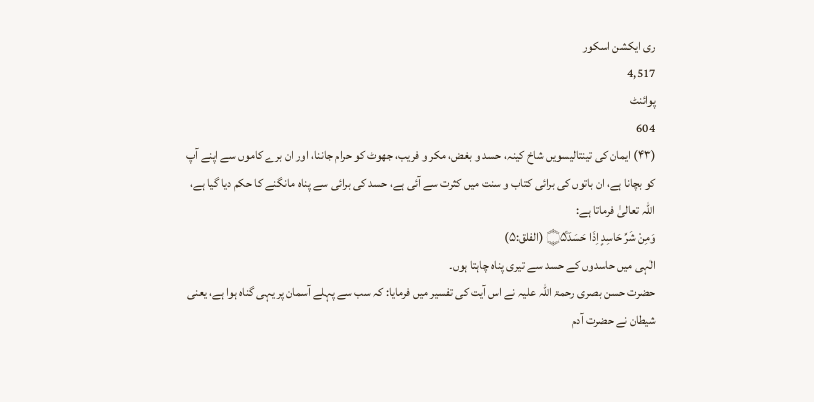ری ایکشن اسکور
4,517
پوائنٹ
604
(۴۳) ایمان کی تینتالیسویں شاخ کینہ، حسد و بغض، مکر و فریب، جھوٹ کو حرام جاننا، اور ان برے کاموں سے اپنے آپ کو بچانا ہے، ان باتوں کی برائی کتاب و سنت میں کثرت سے آئی ہے، حسد کی برائی سے پناہ مانگنے کا حکم دیا گیا ہے، اللہ تعالیٰ فرماتا ہے:
وَمِنْ شَرِّ حَاسِدٍ اِذَا حَسَدَ۝۵ۧ (الفلق:۵)
الٰہی میں حاسدوں کے حسد سے تیری پناہ چاہتا ہوں۔
حضرت حسن بصری رحمۃ اللہ علیہ نے اس آیت کی تفسیر میں فرمایا: کہ سب سے پہلے آسمان پر یہی گناہ ہوا ہے، یعنی شیطان نے حضرت آدم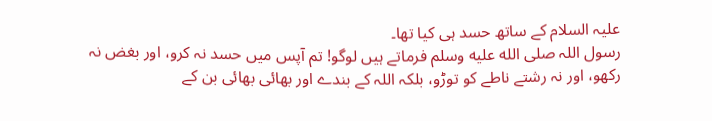علیہ السلام کے ساتھ حسد ہی کیا تھا۔
رسول اللہ صلى الله عليه وسلم فرماتے ہیں لوگو! تم آپس میں حسد نہ کرو، اور بغض نہ رکھو، اور نہ رشتے ناطے کو توڑو، بلکہ اللہ کے بندے اور بھائی بھائی بن کے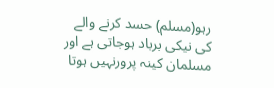رہو(مسلم) حسد کرنے والے کی نیکی برباد ہوجاتی ہے اور مسلمان کینہ پرورنہیں ہوتا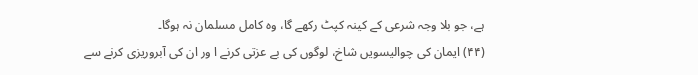ہے، جو بلا وجہ شرعی کے کینہ کپٹ رکھے گا، وہ کامل مسلمان نہ ہوگا۔
(۴۴) ایمان کی چوالیسویں شاخ، لوگوں کی بے عزتی کرنے ا ور ان کی آبروریزی کرنے سے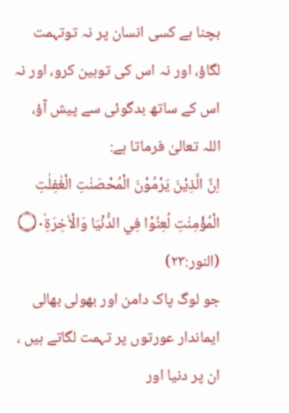بچنا ہے کسی انسان پر نہ توتہمت لگاؤ، اور نہ اس کی توہین کرو، اور نہ اس کے ساتھ بدگوئی سے پیش آؤ، اللہ تعالیٰ فرماتا ہے:
اِنَّ الَّذِيْنَ يَرْمُوْنَ الْمُحْصَنٰتِ الْغٰفِلٰتِ الْمُؤْمِنٰتِ لُعِنُوْا فِي الدُّنْيَا وَالْاٰخِرَۃِ۝۰۠ (النور:۲۳)
جو لوگ پاک دامن اور بھولی بھالی ایماندار عورتوں پر تہمت لگاتے ہیں ، ان پر دنیا اور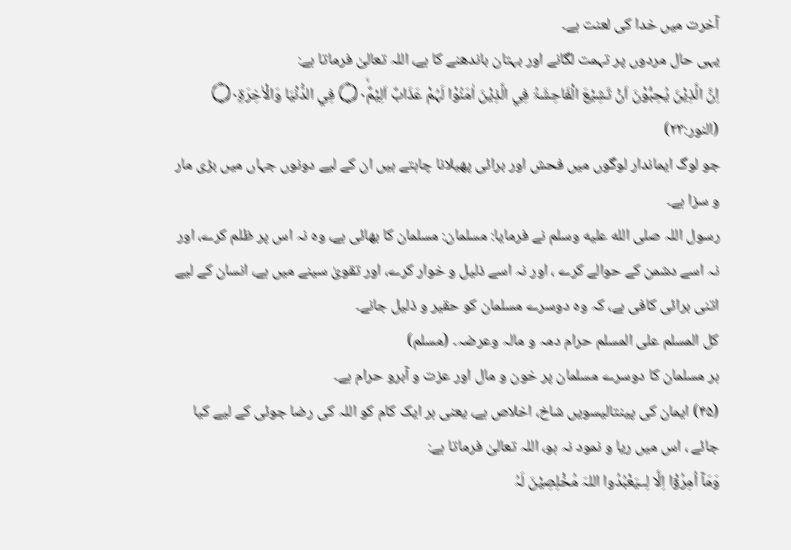آخرت میں خدا کی لعنت ہے۔
یہی حال مردوں پر تہمت لگانے اور بہتان باندھنے کا ہے، اللہ تعالیٰ فرماتا ہے:
اِنَّ الَّذِيْنَ يُحِبُّوْنَ اَنْ تَشِيْعَ الْفَاحِشَۃُ فِي الَّذِيْنَ اٰمَنُوْا لَہُمْ عَذَابٌ اَلِيْمٌ۝۰ۙ فِي الدُّنْيَا وَالْاٰخِرَۃِ۝۰ۭ (النور:۲۳)
جو لوگ ایماندار لوگوں میں فحش اور برائی پھیلانا چاہتے ہیں ان کے لیے دونوں جہاں میں بڑی مار و سزا ہے۔
رسول اللہ صلى الله عليه وسلم نے فرمایا: مسلمان: مسلمان کا بھائی ہے، وہ نہ اس پر ظلم کرے، اور نہ اسے دشمن کے حوالے کرے ، اور نہ اسے ذلیل و خوار کرے، اور تقویٰ سینے میں ہے، انسان کے لیے اتنی برائی کافی ہے، کہ وہ دوسرے مسلمان کو حقیر و ذلیل جانے۔
کل المسلم علی المسلم حرام دمہ و مالہ وعرضہ۔ (مسلم)
ہر مسلمان کا دوسرے مسلمان پر خون و مال اور عزت و آبرو حرام ہے۔
(۴۵) ایمان کی پینتالیسویں شاخ، اخلاص ہے، یعنی ہر ایک کام کو اللہ کی رضا جوئی کے لیے کیا جائے ، اس میں ریا و نمود نہ ہو، اللہ تعالیٰ فرماتا ہے:
وَمَآ اُمِرُوْٓا اِلَّا لِــيَعْبُدُوا اللہَ مُخْلِصِيْنَ لَہُ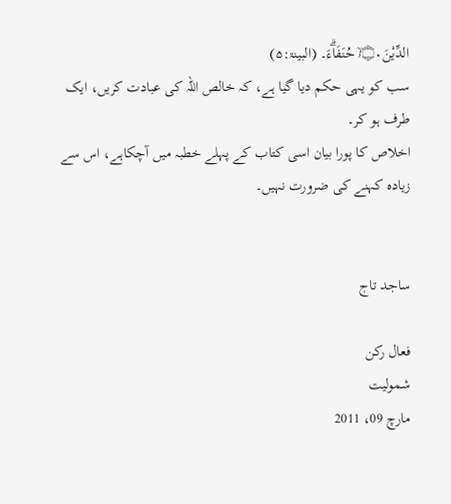الدِّيْنَ۝۰ۥۙ حُنَفَاۗءَ۔ (البینۃ:۵)
سب کو یہی حکم دیا گیا ہے، کہ خالص اللہ کی عبادت کریں، ایک طرف ہو کر۔
اخلاص کا پورا بیان اسی کتاب کے پہلے خطبہ میں آچکاہے، اس سے زیادہ کہنے کی ضرورت نہیں۔


ساجد تاج

فعال رکن
شمولیت
مارچ 09، 2011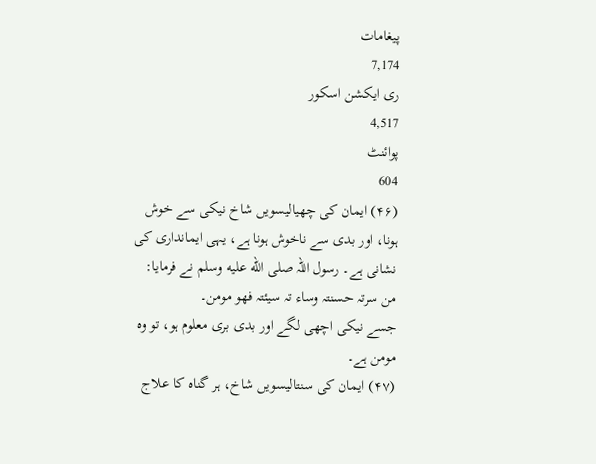پیغامات
7,174
ری ایکشن اسکور
4,517
پوائنٹ
604
(۴۶) ایمان کی چھیالیسویں شاخ نیکی سے خوش ہونا، اور بدی سے ناخوش ہونا ہے، یہی ایمانداری کی نشانی ہے۔ رسول اللہ صلى الله عليه وسلم نے فرمایا:
من سرتہ حسنتہ وساء تہ سیئتہ فھو مومن۔
جسے نیکی اچھی لگے اور بدی بری معلوم ہو، تو وہ مومن ہے۔
(۴۷) ایمان کی سنتالیسویں شاخ، ہر گناہ کا علاج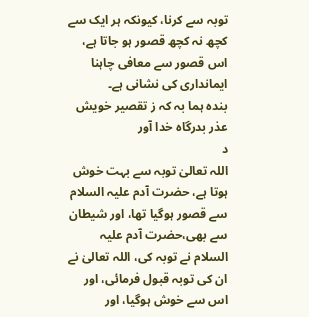توبہ سے کرنا، کیونکہ ہر ایک سے کچھ نہ کچھ قصور ہو جاتا ہے، اس قصور سے معافی چاہنا ایمانداری کی نشانی ہے۔
بندہ ہما بہ کہ ز تقصیر خویش
عذر بدرگاہ خدا آور
د
اللہ تعالیٰ توبہ سے بہت خوش ہوتا ہے، حضرت آدم علیہ السلام سے قصور ہوگیا تھا، اور شیطان سے بھی،حضرت آدم علیہ السلام نے توبہ کی، اللہ تعالیٰ نے ان کی توبہ قبول فرمائی، اور اس سے خوش ہوگیا، اور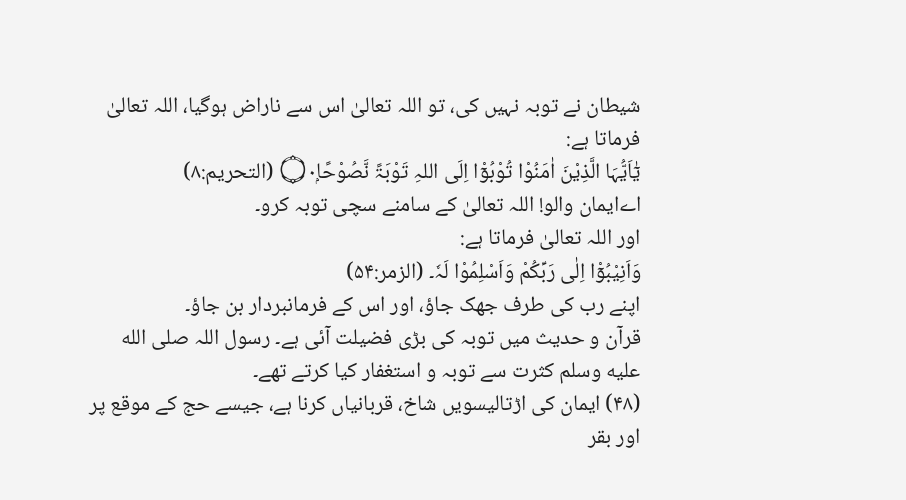شیطان نے توبہ نہیں کی، تو اللہ تعالیٰ اس سے ناراض ہوگیا، اللہ تعالیٰ فرماتا ہے:
يٰٓاَيُّہَا الَّذِيْنَ اٰمَنُوْا تُوْبُوْٓا اِلَى اللہِ تَوْبَۃً نَّصُوْحًا۝۰ۭ (التحریم:۸)
اےایمان والو! اللہ تعالیٰ کے سامنے سچی توبہ کرو۔
اور اللہ تعالیٰ فرماتا ہے:
وَاَنِيْبُوْٓا اِلٰى رَبِّكُمْ وَاَسْلِمُوْا لَہٗ۔ (الزمر:۵۴)
اپنے رب کی طرف جھک جاؤ، اور اس کے فرمانبردار بن جاؤ۔
قرآن و حدیث میں توبہ کی بڑی فضیلت آئی ہے۔ رسول اللہ صلى الله عليه وسلم کثرت سے توبہ و استغفار کیا کرتے تھے۔
(۴۸) ایمان کی اڑتالیسویں شاخ، قربانیاں کرنا ہے، جیسے حج کے موقع پر اور بقر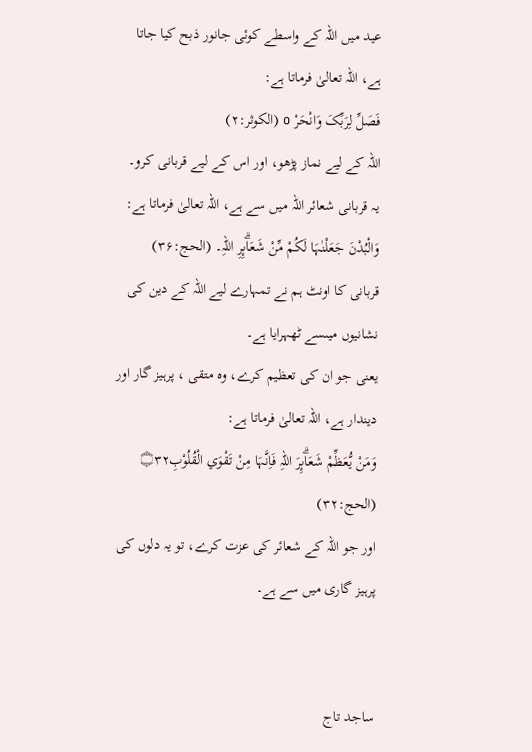عید میں اللہ کے واسطے کوئی جانور ذبح کیا جاتا ہے، اللہ تعالیٰ فرماتا ہے:
فَصَلِّ لِرَبِّکَ وَانْحَرْ o (الکوثر:۲)
اللہ کے لیے نماز پڑھو، اور اس کے لیے قربانی کرو۔
یہ قربانی شعائر اللہ میں سے ہے، اللہ تعالیٰ فرماتا ہے:
وَالْبُدْنَ جَعَلْنٰہَا لَكُمْ مِّنْ شَعَاۗىِٕرِ اللہِ۔ (الحج:۳۶)
قربانی کا اونٹ ہم نے تمہارے لیے اللہ کے دین کی نشانیوں میںسے ٹھہرایا ہے۔
یعنی جو ان کی تعظیم کرے، وہ متقی ، پرہیز گار اور دیندار ہے، اللہ تعالیٰ فرماتا ہے:
وَمَنْ يُّعَظِّمْ شَعَاۗىِٕرَ اللہِ فَاِنَّہَا مِنْ تَقْوَي الْقُلُوْبِ۝۳۲ (الحج:۳۲)
اور جو اللہ کے شعائر کی عزت کرے، تو یہ دلوں کی پرہیز گاری میں سے ہے۔


ساجد تاج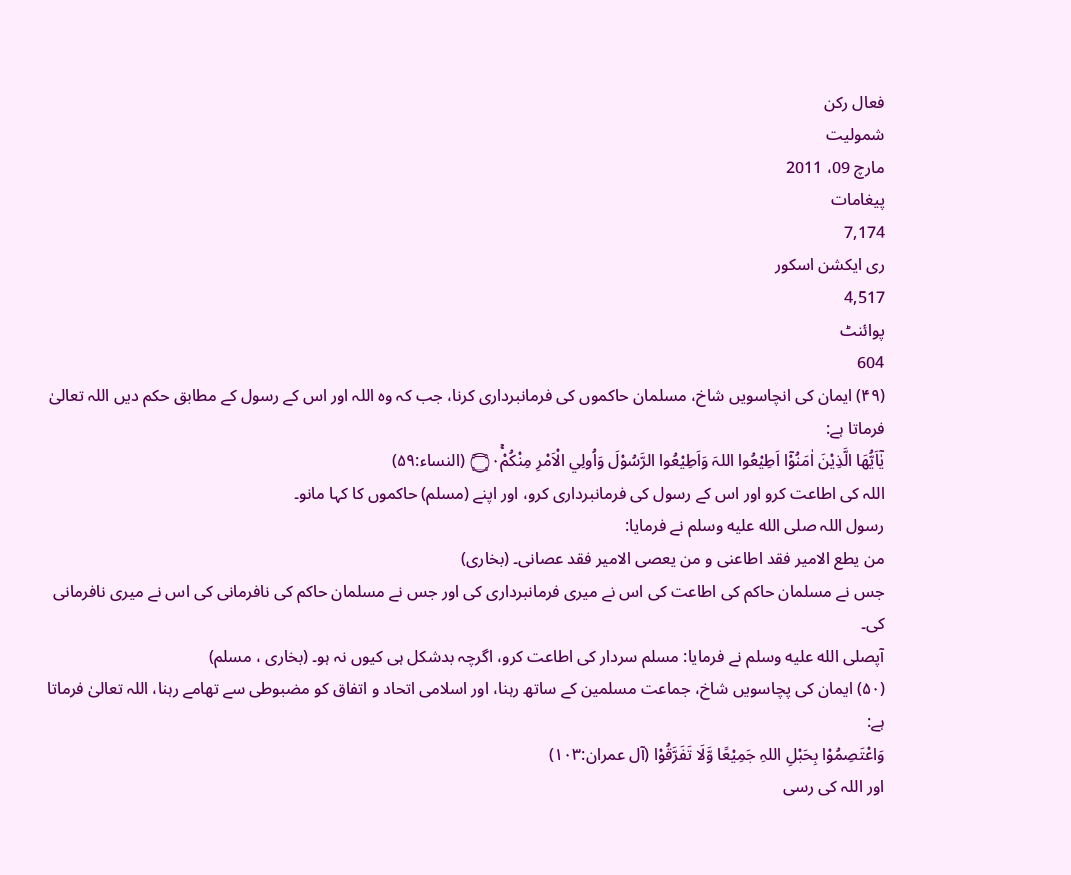فعال رکن
شمولیت
مارچ 09، 2011
پیغامات
7,174
ری ایکشن اسکور
4,517
پوائنٹ
604
(۴۹) ایمان کی انچاسویں شاخ، مسلمان حاکموں کی فرمانبرداری کرنا، جب کہ وہ اللہ اور اس کے رسول کے مطابق حکم دیں اللہ تعالیٰ فرماتا ہے:
يٰٓاَيُّھَا الَّذِيْنَ اٰمَنُوْٓا اَطِيْعُوا اللہَ وَاَطِيْعُوا الرَّسُوْلَ وَاُولِي الْاَمْرِ مِنْكُمْ۝۰ۚ (النساء:۵۹)
اللہ کی اطاعت کرو اور اس کے رسول کی فرمانبرداری کرو، اور اپنے (مسلم) حاکموں کا کہا مانو۔
رسول اللہ صلى الله عليه وسلم نے فرمایا:
من یطع الامیر فقد اطاعنی و من یعصی الامیر فقد عصانی۔ (بخاری)
جس نے مسلمان حاکم کی اطاعت کی اس نے میری فرمانبرداری کی اور جس نے مسلمان حاکم کی نافرمانی کی اس نے میری نافرمانی کی۔
آپصلى الله عليه وسلم نے فرمایا: مسلم سردار کی اطاعت کرو، اگرچہ بدشکل ہی کیوں نہ ہو۔ (بخاری ، مسلم)
(۵۰) ایمان کی پچاسویں شاخ، جماعت مسلمین کے ساتھ رہنا، اور اسلامی اتحاد و اتفاق کو مضبوطی سے تھامے رہنا، اللہ تعالیٰ فرماتا ہے:
وَاعْتَصِمُوْا بِحَبْلِ اللہِ جَمِيْعًا وَّلَا تَفَرَّقُوْا (آل عمران:۱۰۳)
اور اللہ کی رسی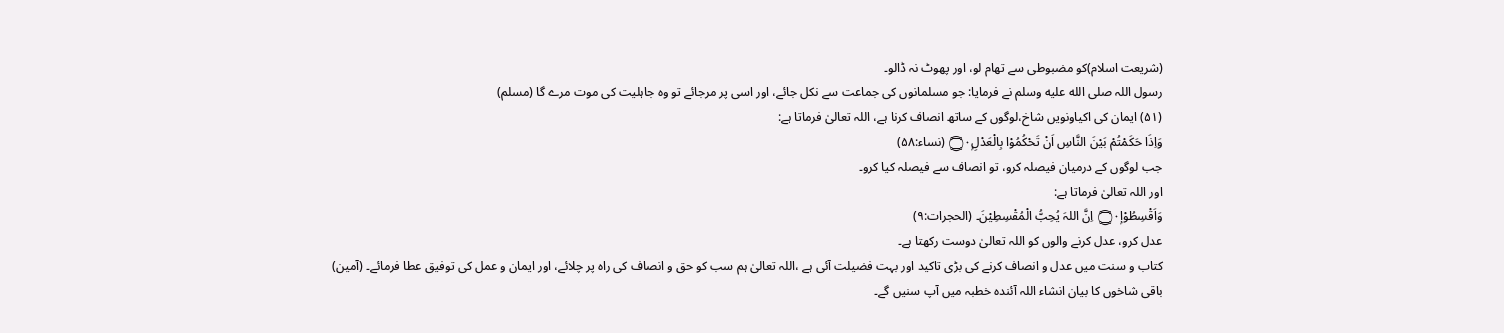(شریعت اسلام)کو مضبوطی سے تھام لو، اور پھوٹ نہ ڈالو۔
رسول اللہ صلى الله عليه وسلم نے فرمایا: جو مسلمانوں کی جماعت سے نکل جائے، اور اسی پر مرجائے تو وہ جاہلیت کی موت مرے گا (مسلم)
(۵۱) ایمان کی اکیاونویں شاخ،لوگوں کے ساتھ انصاف کرنا ہے، اللہ تعالیٰ فرماتا ہے:
وَاِذَا حَكَمْتُمْ بَيْنَ النَّاسِ اَنْ تَحْكُمُوْا بِالْعَدْلِ۝۰ۭ (نساء:۵۸)
جب لوگوں کے درمیان فیصلہ کرو، تو انصاف سے فیصلہ کیا کرو۔
اور اللہ تعالیٰ فرماتا ہے:
وَاَقْسِطُوْا۝۰ۭ اِنَّ اللہَ يُحِبُّ الْمُقْسِطِيْنَ۔ (الحجرات:۹)
عدل کرو، عدل کرنے والوں کو اللہ تعالیٰ دوست رکھتا ہے۔
کتاب و سنت میں عدل و انصاف کرنے کی بڑی تاکید اور بہت فضیلت آئی ہے ،اللہ تعالیٰ ہم سب کو حق و انصاف کی راہ پر چلائے، اور ایمان و عمل کی توفیق عطا فرمائے۔ (آمین)
باقی شاخوں کا بیان انشاء اللہ آئندہ خطبہ میں آپ سنیں گے۔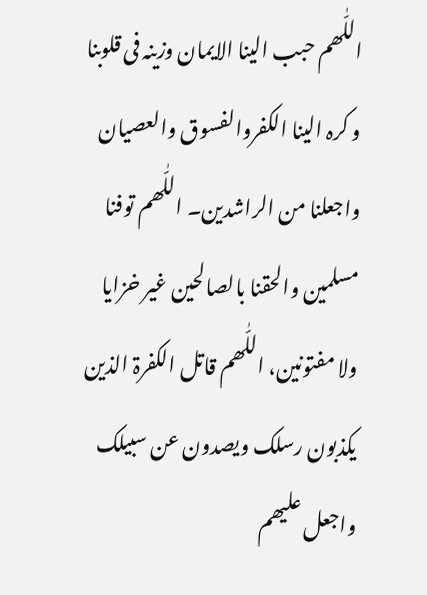اللّٰھم حبب الینا الایمان وزینہ فی قلوبنا و کرہ الینا الکفروالفسوق والعصیان واجعلنا من الراشدین۔ اللّٰھم توفنا مسلمین والحقنا بالصالحین غیر خزایا ولا مفتونین، اللّٰھم قاتل الکفرۃ الذین یکذبون رسلک ویصدون عن سبیلک واجعل علیھم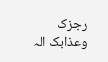رجزک وعذابک الہ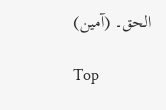الحق۔ (آمین)

Top